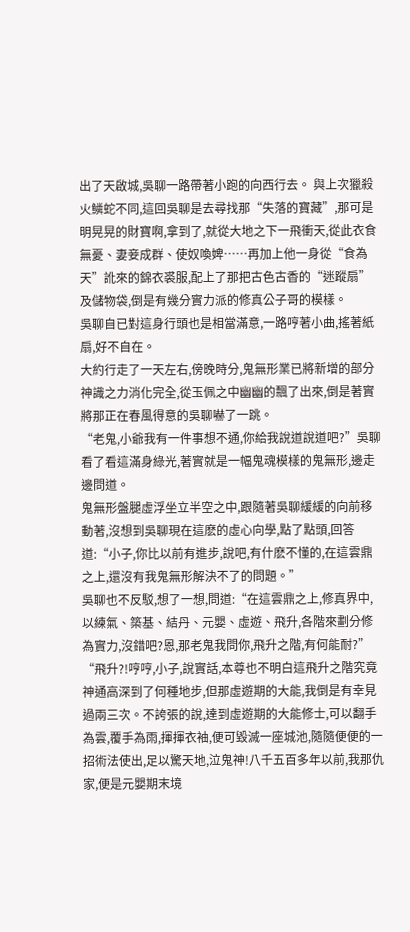出了天啟城,吳聊一路帶著小跑的向西行去。 與上次獵殺火鱗蛇不同,這回吳聊是去尋找那“失落的寶藏”,那可是明晃晃的財寶啊,拿到了,就從大地之下一飛衝天,從此衣食無憂、妻妾成群、使奴喚婢……再加上他一身從“食為天”訛來的錦衣裘服,配上了那把古色古香的“迷蹤扇”及儲物袋,倒是有幾分實力派的修真公子哥的模樣。
吳聊自已對這身行頭也是相當滿意,一路哼著小曲,搖著紙扇,好不自在。
大約行走了一天左右,傍晚時分,鬼無形業已將新增的部分神識之力消化完全,從玉佩之中幽幽的飄了出來,倒是著實將那正在春風得意的吳聊嚇了一跳。
“老鬼,小爺我有一件事想不通,你給我說道說道吧?”吳聊看了看這滿身綠光,著實就是一幅鬼魂模樣的鬼無形,邊走邊問道。
鬼無形盤腿虛浮坐立半空之中,跟隨著吳聊緩緩的向前移動著,沒想到吳聊現在這麽的虛心向學,點了點頭,回答道:“小子,你比以前有進步,說吧,有什麽不懂的,在這雲鼎之上,還沒有我鬼無形解決不了的問題。”
吳聊也不反駁,想了一想,問道:“在這雲鼎之上,修真界中,以練氣、築基、結丹、元嬰、虛遊、飛升,各階來劃分修為實力,沒錯吧?恩,那老鬼我問你,飛升之階,有何能耐?”
“飛升?!哼哼,小子,說實話,本尊也不明白這飛升之階究竟神通高深到了何種地步,但那虛遊期的大能,我倒是有幸見過兩三次。不誇張的說,達到虛遊期的大能修士,可以翻手為雲,覆手為雨,揮揮衣袖,便可毀滅一座城池,隨隨便便的一招術法使出,足以驚天地,泣鬼神!八千五百多年以前,我那仇家,便是元嬰期末境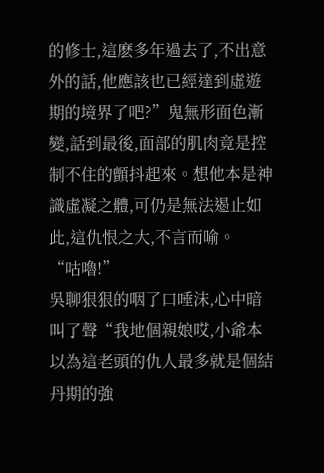的修士,這麽多年過去了,不出意外的話,他應該也已經達到虛遊期的境界了吧?”鬼無形面色漸變,話到最後,面部的肌肉竟是控制不住的顫抖起來。想他本是神識虛凝之體,可仍是無法遏止如此,這仇恨之大,不言而喻。
“咕嚕!”
吳聊狠狠的咽了口唾沫,心中暗叫了聲“我地個親娘哎,小爺本以為這老頭的仇人最多就是個結丹期的強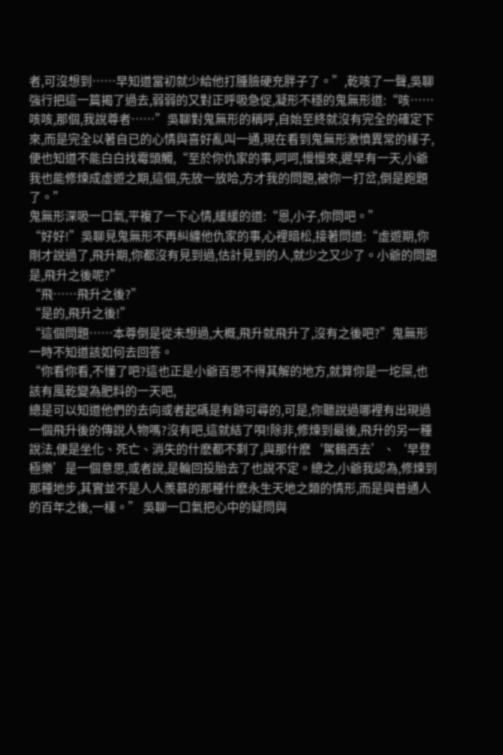者,可沒想到……早知道當初就少給他打腫臉硬充胖子了。”,乾咳了一聲,吳聊強行把這一篇揭了過去,弱弱的又對正呼吸急促,凝形不穩的鬼無形道:“咳……咳咳,那個,我說尊者……”吳聊對鬼無形的稱呼,自始至終就沒有完全的確定下來,而是完全以著自已的心情與喜好亂叫一通,現在看到鬼無形激憤異常的樣子,便也知道不能白白找霉頭觸,“至於你仇家的事,呵呵,慢慢來,遲早有一天,小爺我也能修煉成虛遊之期,這個,先放一放哈,方才我的問題,被你一打岔,倒是跑題了。”
鬼無形深吸一口氣,平複了一下心情,緩緩的道:“恩,小子,你問吧。”
“好好!”吳聊見鬼無形不再糾纏他仇家的事,心裡暗松,接著問道:“虛遊期,你剛才說過了,飛升期,你都沒有見到過,估計見到的人,就少之又少了。小爺的問題是,飛升之後呢?”
“飛……飛升之後?”
“是的,飛升之後!”
“這個問題……本尊倒是從未想過,大概,飛升就飛升了,沒有之後吧?”鬼無形一時不知道該如何去回答。
“你看你看,不懂了吧?這也正是小爺百思不得其解的地方,就算你是一坨屎,也該有風乾變為肥料的一天吧,
總是可以知道他們的去向或者起碼是有跡可尋的,可是,你聽說過哪裡有出現過一個飛升後的傳說人物嗎?沒有吧,這就結了唄!除非,修煉到最後,飛升的另一種說法,便是坐化、死亡、消失的什麽都不剩了,與那什麽‘駕鶴西去’、‘早登極樂’是一個意思,或者說,是輪回投胎去了也說不定。總之,小爺我認為,修煉到那種地步,其實並不是人人羨慕的那種什麽永生天地之類的情形,而是與普通人的百年之後,一樣。” 吳聊一口氣把心中的疑問與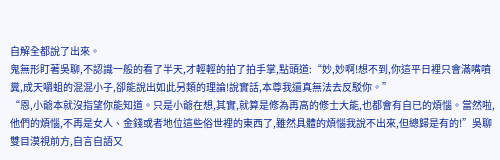自解全都說了出來。
鬼無形盯著吳聊,不認識一般的看了半天,才輕輕的拍了拍手掌,點頭道:“妙,妙啊!想不到,你這平日裡只會滿嘴噴糞,成天嚼蛆的混混小子,卻能說出如此另類的理論!說實話,本尊我還真無法去反駁你。”
“恩,小爺本就沒指望你能知道。只是小爺在想,其實,就算是修為再高的修士大能,也都會有自已的煩惱。當然啦,他們的煩惱,不再是女人、金錢或者地位這些俗世裡的東西了,雖然具體的煩惱我說不出來,但總歸是有的!”吳聊雙目漠視前方,自言自語又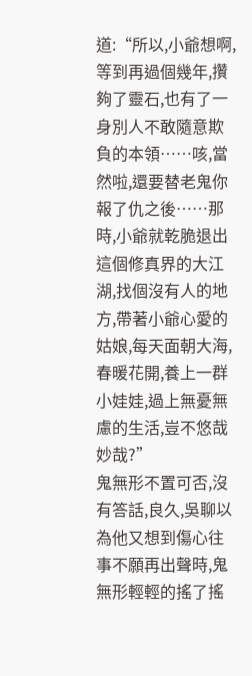道:“所以,小爺想啊,等到再過個幾年,攢夠了靈石,也有了一身別人不敢隨意欺負的本領……咳,當然啦,還要替老鬼你報了仇之後……那時,小爺就乾脆退出這個修真界的大江湖,找個沒有人的地方,帶著小爺心愛的姑娘,每天面朝大海,春暖花開,養上一群小娃娃,過上無憂無慮的生活,豈不悠哉妙哉?”
鬼無形不置可否,沒有答話,良久,吳聊以為他又想到傷心往事不願再出聲時,鬼無形輕輕的搖了搖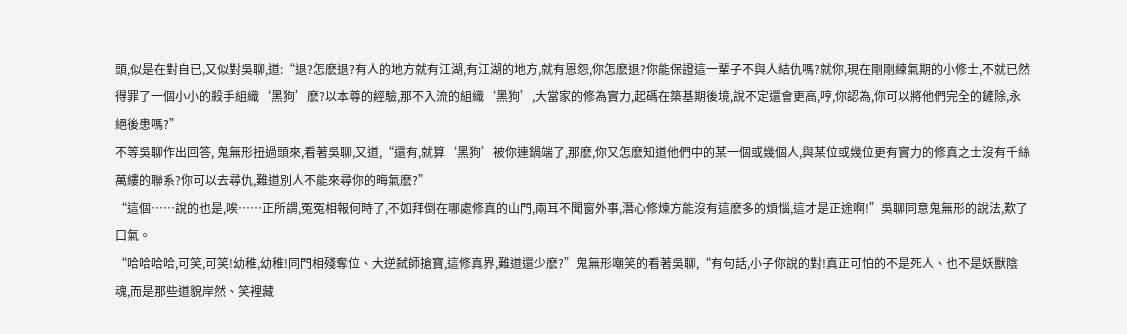頭,似是在對自已,又似對吳聊,道:“退?怎麽退?有人的地方就有江湖,有江湖的地方,就有恩怨,你怎麽退?你能保證這一輩子不與人結仇嗎?就你,現在剛剛練氣期的小修士,不就已然得罪了一個小小的殺手組織‘黑狗’麽?以本尊的經驗,那不入流的組織‘黑狗’,大當家的修為實力,起碼在築基期後境,說不定還會更高,哼,你認為,你可以將他們完全的鏟除,永絕後患嗎?”
不等吳聊作出回答, 鬼無形扭過頭來,看著吳聊,又道,“還有,就算‘黑狗’被你連鍋端了,那麽,你又怎麽知道他們中的某一個或幾個人,與某位或幾位更有實力的修真之士沒有千絲萬縷的聯系?你可以去尋仇,難道別人不能來尋你的晦氣麽?”
“這個……說的也是,唉……正所謂,冤冤相報何時了,不如拜倒在哪處修真的山門,兩耳不聞窗外事,潛心修煉方能沒有這麽多的煩惱,這才是正途啊!”吳聊同意鬼無形的說法,歎了口氣。
“哈哈哈哈,可笑,可笑!幼稚,幼稚!同門相殘奪位、大逆弑師搶寶,這修真界,難道還少麽?”鬼無形嘲笑的看著吳聊,“有句話,小子你說的對!真正可怕的不是死人、也不是妖獸陰魂,而是那些道貌岸然、笑裡藏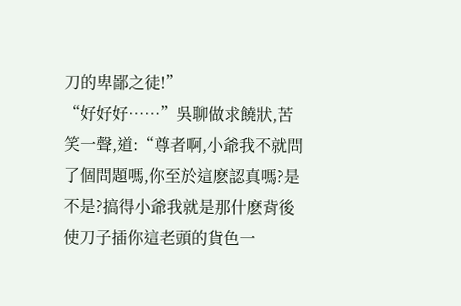刀的卑鄙之徒!”
“好好好……”吳聊做求饒狀,苦笑一聲,道:“尊者啊,小爺我不就問了個問題嗎,你至於這麽認真嗎?是不是?搞得小爺我就是那什麽背後使刀子插你這老頭的貨色一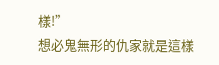樣!”
想必鬼無形的仇家就是這樣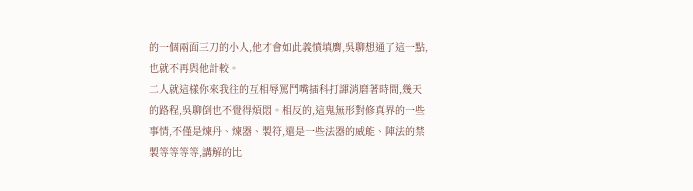的一個兩面三刀的小人,他才會如此義憤填膺,吳聊想通了這一點,也就不再與他計較。
二人就這樣你來我往的互相辱罵鬥嘴插科打諢消磨著時間,幾天的路程,吳聊倒也不覺得煩悶。相反的,這鬼無形對修真界的一些事情,不僅是煉丹、煉器、製符,還是一些法器的威能、陣法的禁製等等等等,講解的比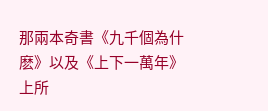那兩本奇書《九千個為什麽》以及《上下一萬年》上所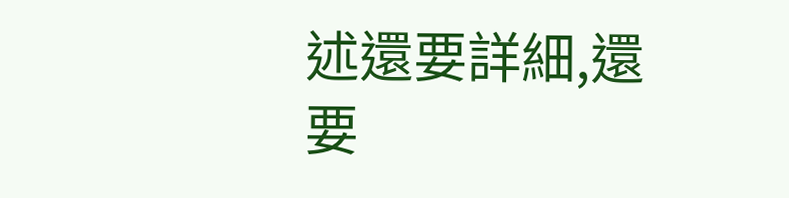述還要詳細,還要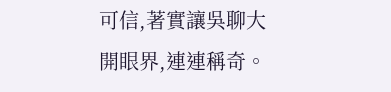可信,著實讓吳聊大開眼界,連連稱奇。